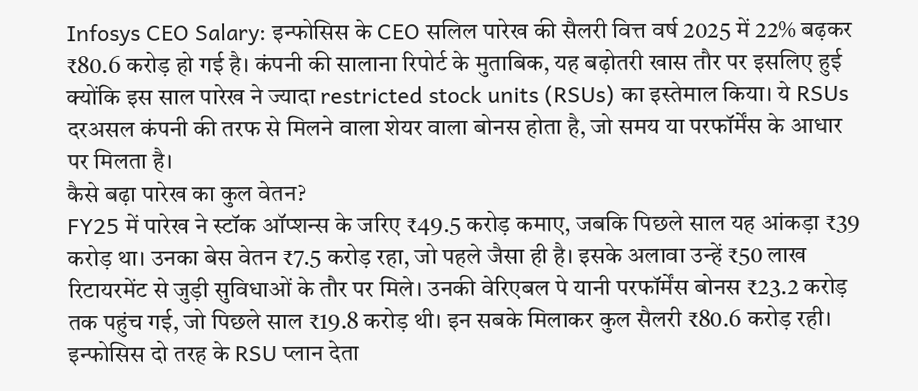Infosys CEO Salary: इन्फोसिस के CEO सलिल पारेख की सैलरी वित्त वर्ष 2025 में 22% बढ़कर ₹80.6 करोड़ हो गई है। कंपनी की सालाना रिपोर्ट के मुताबिक, यह बढ़ोतरी खास तौर पर इसलिए हुई क्योंकि इस साल पारेख ने ज्यादा restricted stock units (RSUs) का इस्तेमाल किया। ये RSUs दरअसल कंपनी की तरफ से मिलने वाला शेयर वाला बोनस होता है, जो समय या परफॉर्मेंस के आधार पर मिलता है।
कैसे बढ़ा पारेख का कुल वेतन?
FY25 में पारेख ने स्टॉक ऑप्शन्स के जरिए ₹49.5 करोड़ कमाए, जबकि पिछले साल यह आंकड़ा ₹39 करोड़ था। उनका बेस वेतन ₹7.5 करोड़ रहा, जो पहले जैसा ही है। इसके अलावा उन्हें ₹50 लाख रिटायरमेंट से जुड़ी सुविधाओं के तौर पर मिले। उनकी वेरिएबल पे यानी परफॉर्मेंस बोनस ₹23.2 करोड़ तक पहुंच गई, जो पिछले साल ₹19.8 करोड़ थी। इन सबके मिलाकर कुल सैलरी ₹80.6 करोड़ रही।
इन्फोसिस दो तरह के RSU प्लान देता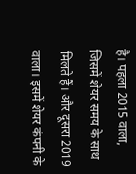है। पहला 2015 वाला, जिसमें शेयर समय के साथ मिलते हैं। और दूसरा 2019 वाला। इसमें शेयर कंपनी के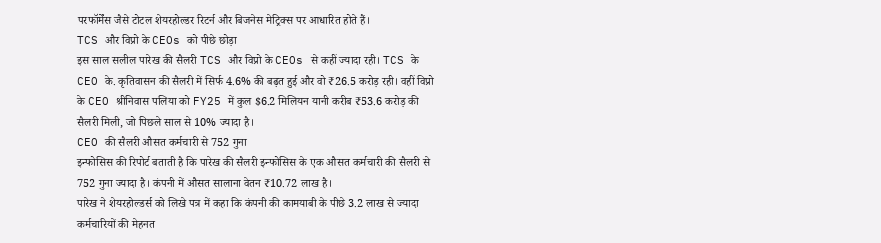परफॉर्मेंस जैसे टोटल शेयरहोल्डर रिटर्न और बिजनेस मेट्रिक्स पर आधारित होते हैं।
TCS और विप्रो के CEOs को पीछे छोड़ा
इस साल सलील पारेख की सैलरी TCS और विप्रो के CEOs से कहीं ज्यादा रही। TCS के CEO के. कृतिवासन की सैलरी में सिर्फ 4.6% की बढ़त हुई और वो ₹26.5 करोड़ रही। वहीं विप्रो के CEO श्रीनिवास पलिया को FY25 में कुल $6.2 मिलियन यानी करीब ₹53.6 करोड़ की सैलरी मिली, जो पिछले साल से 10% ज्यादा है।
CEO की सैलरी औसत कर्मचारी से 752 गुना
इन्फोसिस की रिपोर्ट बताती है कि पारेख की सैलरी इन्फोसिस के एक औसत कर्मचारी की सैलरी से 752 गुना ज्यादा है। कंपनी में औसत सालाना वेतन ₹10.72 लाख है।
पारेख ने शेयरहोल्डर्स को लिखे पत्र में कहा कि कंपनी की कामयाबी के पीछे 3.2 लाख से ज्यादा कर्मचारियों की मेहनत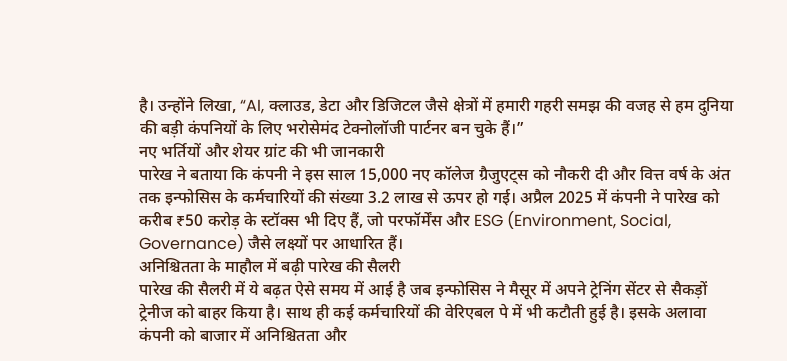है। उन्होंने लिखा, “AI, क्लाउड, डेटा और डिजिटल जैसे क्षेत्रों में हमारी गहरी समझ की वजह से हम दुनिया की बड़ी कंपनियों के लिए भरोसेमंद टेक्नोलॉजी पार्टनर बन चुके हैं।”
नए भर्तियों और शेयर ग्रांट की भी जानकारी
पारेख ने बताया कि कंपनी ने इस साल 15,000 नए कॉलेज ग्रैजुएट्स को नौकरी दी और वित्त वर्ष के अंत तक इन्फोसिस के कर्मचारियों की संख्या 3.2 लाख से ऊपर हो गई। अप्रैल 2025 में कंपनी ने पारेख को करीब ₹50 करोड़ के स्टॉक्स भी दिए हैं, जो परफॉर्मेंस और ESG (Environment, Social, Governance) जैसे लक्ष्यों पर आधारित हैं।
अनिश्चितता के माहौल में बढ़ी पारेख की सैलरी
पारेख की सैलरी में ये बढ़त ऐसे समय में आई है जब इन्फोसिस ने मैसूर में अपने ट्रेनिंग सेंटर से सैकड़ों ट्रेनीज को बाहर किया है। साथ ही कई कर्मचारियों की वेरिएबल पे में भी कटौती हुई है। इसके अलावा कंपनी को बाजार में अनिश्चितता और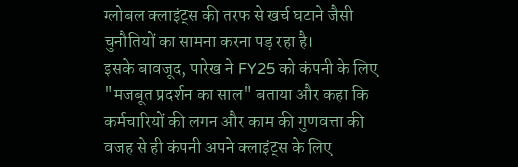ग्लोबल क्लाइंट्स की तरफ से खर्च घटाने जैसी चुनौतियों का सामना करना पड़ रहा है।
इसके बावजूद, पारेख ने FY25 को कंपनी के लिए "मजबूत प्रदर्शन का साल" बताया और कहा कि कर्मचारियों की लगन और काम की गुणवत्ता की वजह से ही कंपनी अपने क्लाइंट्स के लिए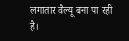लगातार वैल्यू बना पा रही है।